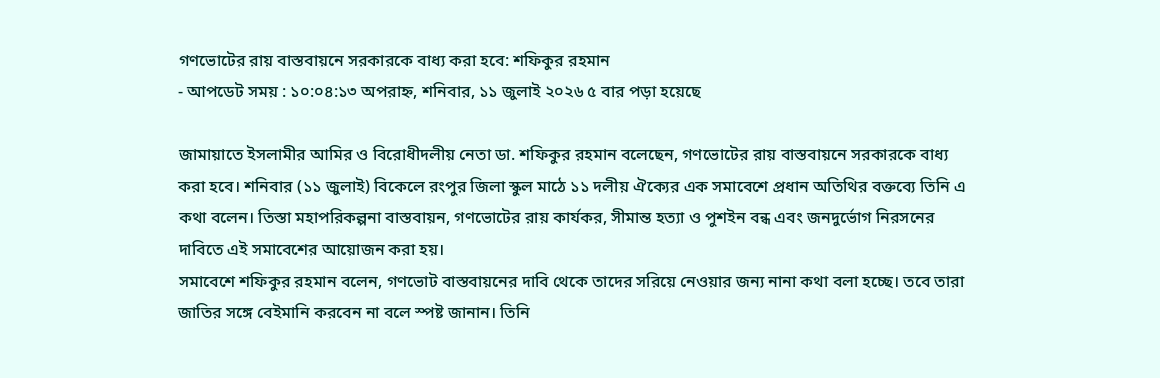গণভোটের রায় বাস্তবায়নে সরকারকে বাধ্য করা হবে: শফিকুর রহমান
- আপডেট সময় : ১০:০৪:১৩ অপরাহ্ন, শনিবার, ১১ জুলাই ২০২৬ ৫ বার পড়া হয়েছে

জামায়াতে ইসলামীর আমির ও বিরোধীদলীয় নেতা ডা. শফিকুর রহমান বলেছেন, গণভোটের রায় বাস্তবায়নে সরকারকে বাধ্য করা হবে। শনিবার (১১ জুলাই) বিকেলে রংপুর জিলা স্কুল মাঠে ১১ দলীয় ঐক্যের এক সমাবেশে প্রধান অতিথির বক্তব্যে তিনি এ কথা বলেন। তিস্তা মহাপরিকল্পনা বাস্তবায়ন, গণভোটের রায় কার্যকর, সীমান্ত হত্যা ও পুশইন বন্ধ এবং জনদুর্ভোগ নিরসনের দাবিতে এই সমাবেশের আয়োজন করা হয়।
সমাবেশে শফিকুর রহমান বলেন, গণভোট বাস্তবায়নের দাবি থেকে তাদের সরিয়ে নেওয়ার জন্য নানা কথা বলা হচ্ছে। তবে তারা জাতির সঙ্গে বেইমানি করবেন না বলে স্পষ্ট জানান। তিনি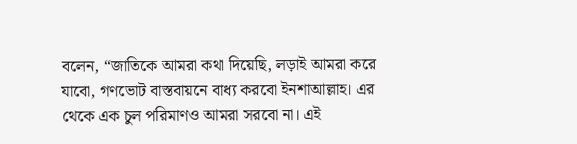বলেন, “জাতিকে আমরা কথা দিয়েছি, লড়াই আমরা করে যাবো, গণভোট বাস্তবায়নে বাধ্য করবো ইনশাআল্লাহ। এর থেকে এক চুল পরিমাণও আমরা সরবো না। এই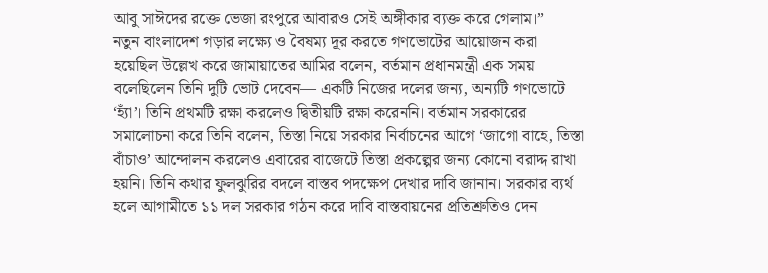আবু সাঈদের রক্তে ভেজা রংপুরে আবারও সেই অঙ্গীকার ব্যক্ত করে গেলাম।”
নতুন বাংলাদেশ গড়ার লক্ষ্যে ও বৈষম্য দূর করতে গণভোটের আয়োজন করা হয়েছিল উল্লেখ করে জামায়াতের আমির বলেন, বর্তমান প্রধানমন্ত্রী এক সময় বলেছিলেন তিনি দুটি ভোট দেবেন— একটি নিজের দলের জন্য, অন্যটি গণভোটে ‘হ্যাঁ’। তিনি প্রথমটি রক্ষা করলেও দ্বিতীয়টি রক্ষা করেননি। বর্তমান সরকারের সমালোচনা করে তিনি বলেন, তিস্তা নিয়ে সরকার নির্বাচনের আগে ‘জাগো বাহে, তিস্তা বাঁচাও’ আন্দোলন করলেও এবারের বাজেটে তিস্তা প্রকল্পের জন্য কোনো বরাদ্দ রাখা হয়নি। তিনি কথার ফুলঝুরির বদলে বাস্তব পদক্ষেপ দেখার দাবি জানান। সরকার ব্যর্থ হলে আগামীতে ১১ দল সরকার গঠন করে দাবি বাস্তবায়নের প্রতিশ্রুতিও দেন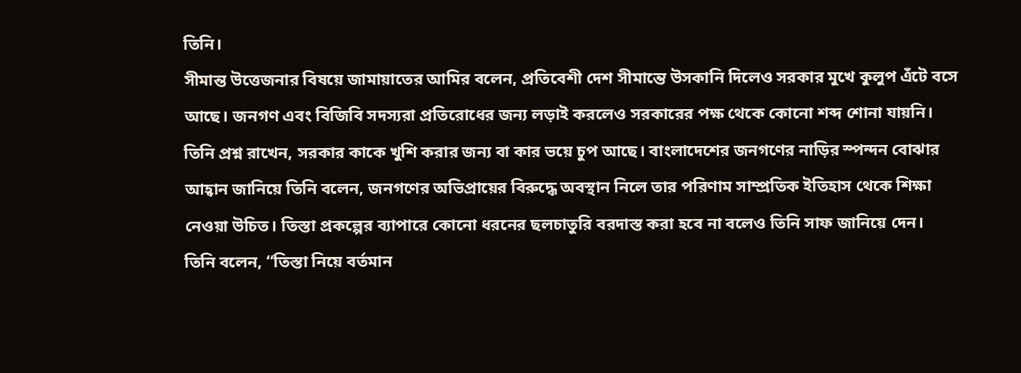তিনি।
সীমান্ত উত্তেজনার বিষয়ে জামায়াতের আমির বলেন, প্রতিবেশী দেশ সীমান্তে উসকানি দিলেও সরকার মুখে কুলুপ এঁটে বসে আছে। জনগণ এবং বিজিবি সদস্যরা প্রতিরোধের জন্য লড়াই করলেও সরকারের পক্ষ থেকে কোনো শব্দ শোনা যায়নি। তিনি প্রশ্ন রাখেন, সরকার কাকে খুশি করার জন্য বা কার ভয়ে চুপ আছে। বাংলাদেশের জনগণের নাড়ির স্পন্দন বোঝার আহ্বান জানিয়ে তিনি বলেন, জনগণের অভিপ্রায়ের বিরুদ্ধে অবস্থান নিলে তার পরিণাম সাম্প্রতিক ইতিহাস থেকে শিক্ষা নেওয়া উচিত। তিস্তা প্রকল্পের ব্যাপারে কোনো ধরনের ছলচাতুরি বরদাস্ত করা হবে না বলেও তিনি সাফ জানিয়ে দেন।
তিনি বলেন, “তিস্তা নিয়ে বর্তমান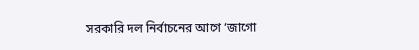সরকারি দল নির্বাচনের আগে ‘জাগো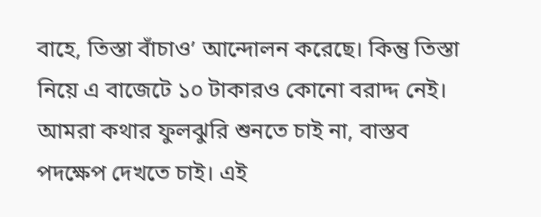বাহে, তিস্তা বাঁচাও’ আন্দোলন করেছে। কিন্তু তিস্তা নিয়ে এ বাজেটে ১০ টাকারও কোনো বরাদ্দ নেই। আমরা কথার ফুলঝুরি শুনতে চাই না, বাস্তব পদক্ষেপ দেখতে চাই। এই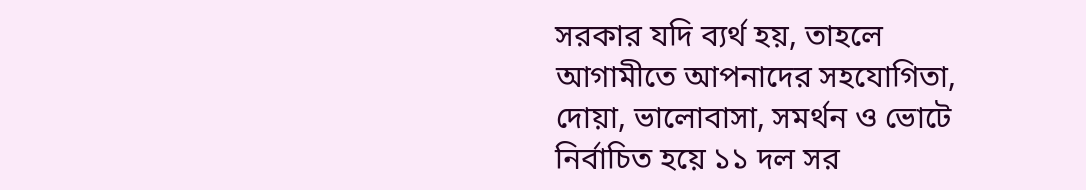সরকার যদি ব্যর্থ হয়, তাহলে আগামীতে আপনাদের সহযোগিতা, দোয়া, ভালোবাসা, সমর্থন ও ভোটে নির্বাচিত হয়ে ১১ দল সর